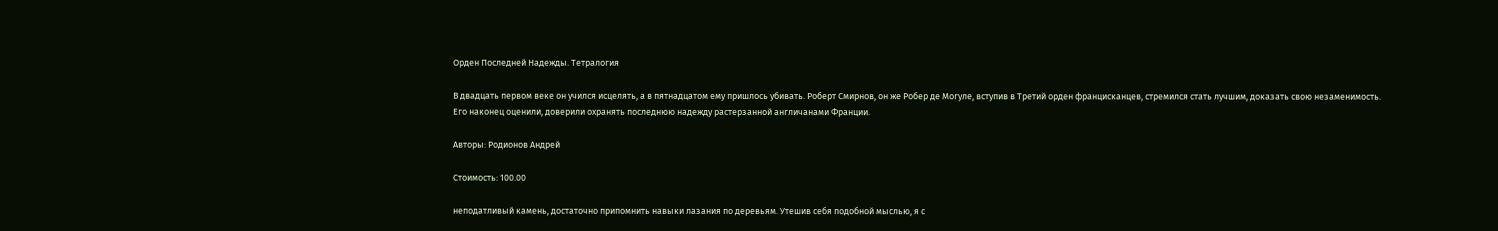Орден Последней Надежды. Тетралогия

В двадцать первом веке он учился исцелять, а в пятнадцатом ему пришлось убивать. Роберт Смирнов, он же Робер де Могуле, вступив в Третий орден францисканцев, стремился стать лучшим, доказать свою незаменимость. Его наконец оценили, доверили охранять последнюю надежду растерзанной англичанами Франции.

Авторы: Родионов Андрей

Стоимость: 100.00

неподатливый камень, достаточно припомнить навыки лазания по деревьям. Утешив себя подобной мыслью, я с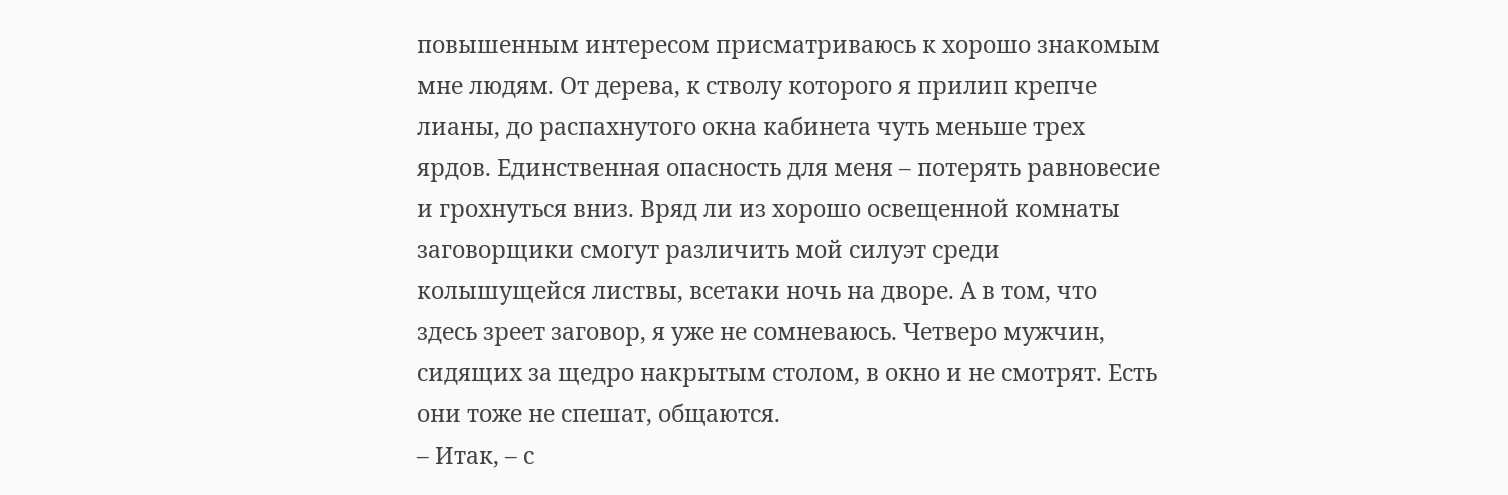повышенным интересом присматриваюсь к хорошо знакомым мне людям. От дерева, к стволу которого я прилип крепче лианы, до распахнутого окна кабинета чуть меньше трех ярдов. Единственная опасность для меня – потерять равновесие и грохнуться вниз. Вряд ли из хорошо освещенной комнаты заговорщики смогут различить мой силуэт среди колышущейся листвы, всетаки ночь на дворе. А в том, что здесь зреет заговор, я уже не сомневаюсь. Четверо мужчин, сидящих за щедро накрытым столом, в окно и не смотрят. Есть они тоже не спешат, общаются.
– Итак, – с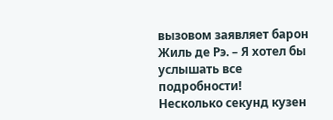вызовом заявляет барон Жиль де Рэ. – Я хотел бы услышать все подробности!
Несколько секунд кузен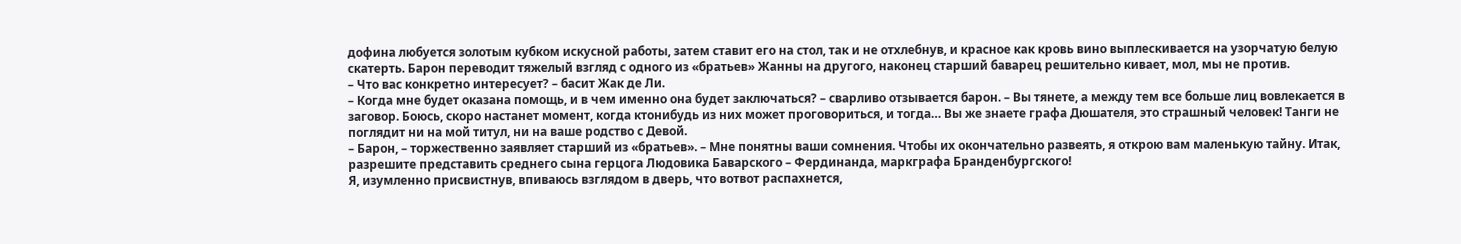дофина любуется золотым кубком искусной работы, затем ставит его на стол, так и не отхлебнув, и красное как кровь вино выплескивается на узорчатую белую скатерть. Барон переводит тяжелый взгляд с одного из «братьев» Жанны на другого, наконец старший баварец решительно кивает, мол, мы не против.
– Что вас конкретно интересует? – басит Жак де Ли.
– Когда мне будет оказана помощь, и в чем именно она будет заключаться? – сварливо отзывается барон. – Вы тянете, а между тем все больше лиц вовлекается в заговор. Боюсь, скоро настанет момент, когда ктонибудь из них может проговориться, и тогда… Вы же знаете графа Дюшателя, это страшный человек! Танги не поглядит ни на мой титул, ни на ваше родство с Девой.
– Барон, – торжественно заявляет старший из «братьев». – Мне понятны ваши сомнения. Чтобы их окончательно развеять, я открою вам маленькую тайну. Итак, разрешите представить среднего сына герцога Людовика Баварского – Фердинанда, маркграфа Бранденбургского!
Я, изумленно присвистнув, впиваюсь взглядом в дверь, что вотвот распахнется,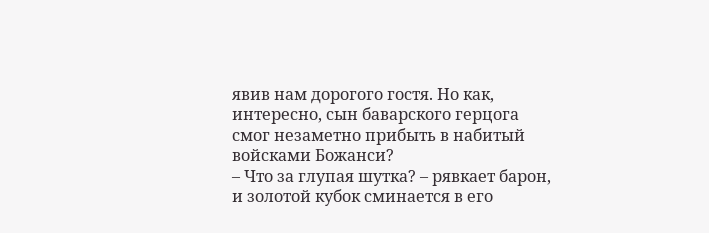явив нам дорогого гостя. Но как, интересно, сын баварского герцога смог незаметно прибыть в набитый войсками Божанси?
– Что за глупая шутка? – рявкает барон, и золотой кубок сминается в его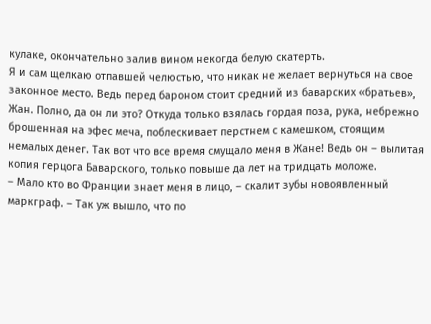кулаке, окончательно залив вином некогда белую скатерть.
Я и сам щелкаю отпавшей челюстью, что никак не желает вернуться на свое законное место. Ведь перед бароном стоит средний из баварских «братьев», Жан. Полно, да он ли это? Откуда только взялась гордая поза, рука, небрежно брошенная на эфес меча, поблескивает перстнем с камешком, стоящим немалых денег. Так вот что все время смущало меня в Жане! Ведь он – вылитая копия герцога Баварского, только повыше да лет на тридцать моложе.
– Мало кто во Франции знает меня в лицо, – скалит зубы новоявленный маркграф. – Так уж вышло, что по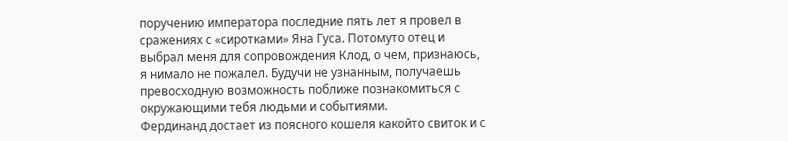поручению императора последние пять лет я провел в сражениях с «сиротками» Яна Гуса. Потомуто отец и выбрал меня для сопровождения Клод, о чем, признаюсь, я нимало не пожалел. Будучи не узнанным, получаешь превосходную возможность поближе познакомиться с окружающими тебя людьми и событиями.
Фердинанд достает из поясного кошеля какойто свиток и с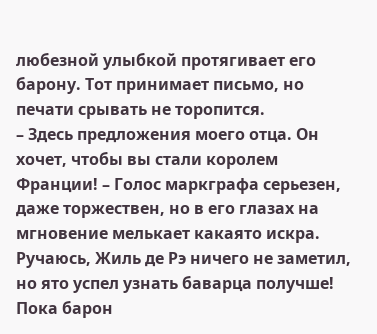любезной улыбкой протягивает его барону. Тот принимает письмо, но печати срывать не торопится.
– Здесь предложения моего отца. Он хочет, чтобы вы стали королем Франции! – Голос маркграфа серьезен, даже торжествен, но в его глазах на мгновение мелькает какаято искра.
Ручаюсь, Жиль де Рэ ничего не заметил, но ято успел узнать баварца получше!
Пока барон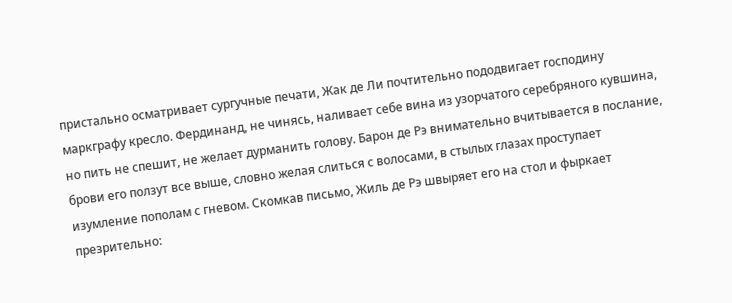пристально осматривает сургучные печати, Жак де Ли почтительно пододвигает господину маркграфу кресло. Фердинанд, не чинясь, наливает себе вина из узорчатого серебряного кувшина, но пить не спешит, не желает дурманить голову. Барон де Рэ внимательно вчитывается в послание, брови его ползут все выше, словно желая слиться с волосами, в стылых глазах проступает изумление пополам с гневом. Скомкав письмо, Жиль де Рэ швыряет его на стол и фыркает презрительно: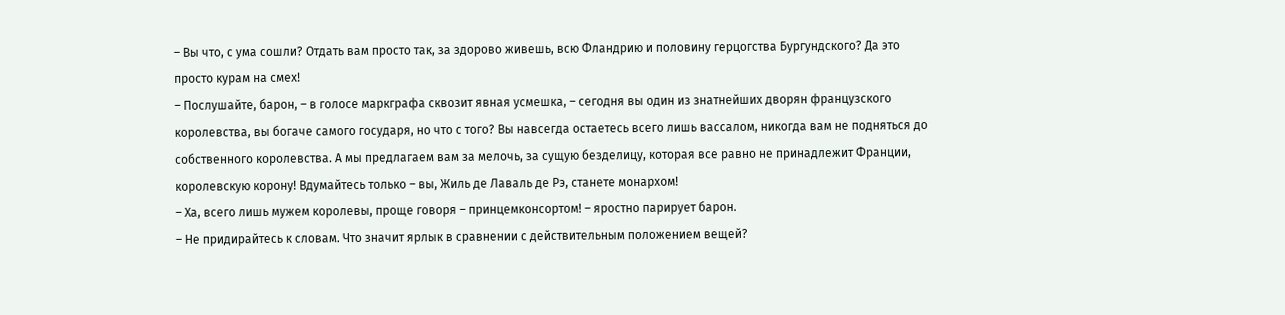– Вы что, с ума сошли? Отдать вам просто так, за здорово живешь, всю Фландрию и половину герцогства Бургундского? Да это просто курам на смех!
– Послушайте, барон, – в голосе маркграфа сквозит явная усмешка, – сегодня вы один из знатнейших дворян французского королевства, вы богаче самого государя, но что с того? Вы навсегда остаетесь всего лишь вассалом, никогда вам не подняться до собственного королевства. А мы предлагаем вам за мелочь, за сущую безделицу, которая все равно не принадлежит Франции, королевскую корону! Вдумайтесь только – вы, Жиль де Лаваль де Рэ, станете монархом!
– Ха, всего лишь мужем королевы, проще говоря – принцемконсортом! – яростно парирует барон.
– Не придирайтесь к словам. Что значит ярлык в сравнении с действительным положением вещей?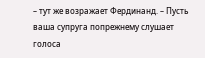– тут же возражает Фердинанд. – Пусть ваша супруга попрежнему слушает голоса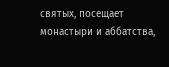святых, посещает монастыри и аббатства,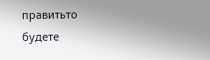правитьто будете